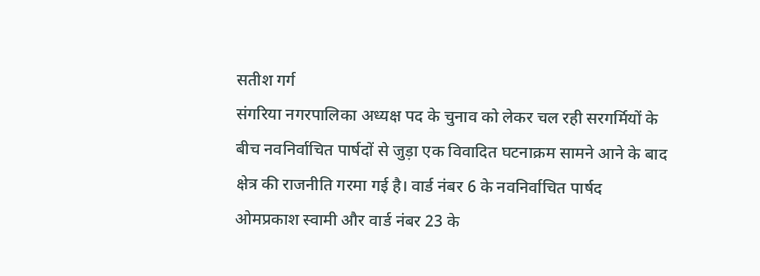सतीश गर्ग
संगरिया नगरपालिका अध्यक्ष पद के चुनाव को लेकर चल रही सरगर्मियों के बीच नवनिर्वाचित पार्षदों से जुड़ा एक विवादित घटनाक्रम सामने आने के बाद क्षेत्र की राजनीति गरमा गई है। वार्ड नंबर 6 के नवनिर्वाचित पार्षद ओमप्रकाश स्वामी और वार्ड नंबर 23 के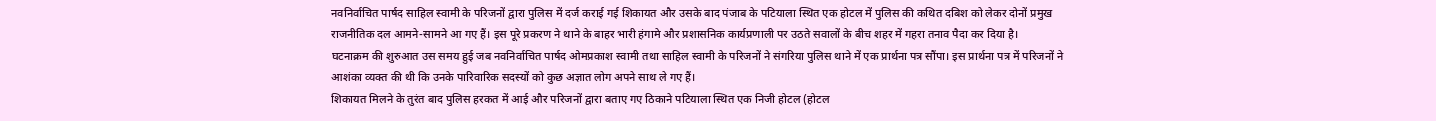नवनिर्वाचित पार्षद साहिल स्वामी के परिजनों द्वारा पुलिस में दर्ज कराई गई शिकायत और उसके बाद पंजाब के पटियाला स्थित एक होटल में पुलिस की कथित दबिश को लेकर दोनों प्रमुख राजनीतिक दल आमने-सामने आ गए हैं। इस पूरे प्रकरण ने थाने के बाहर भारी हंगामे और प्रशासनिक कार्यप्रणाली पर उठते सवालों के बीच शहर में गहरा तनाव पैदा कर दिया है।
घटनाक्रम की शुरुआत उस समय हुई जब नवनिर्वाचित पार्षद ओमप्रकाश स्वामी तथा साहिल स्वामी के परिजनों ने संगरिया पुलिस थाने में एक प्रार्थना पत्र सौंपा। इस प्रार्थना पत्र में परिजनों ने आशंका व्यक्त की थी कि उनके पारिवारिक सदस्यों को कुछ अज्ञात लोग अपने साथ ले गए हैं।
शिकायत मिलने के तुरंत बाद पुलिस हरकत में आई और परिजनों द्वारा बताए गए ठिकाने पटियाला स्थित एक निजी होटल (होटल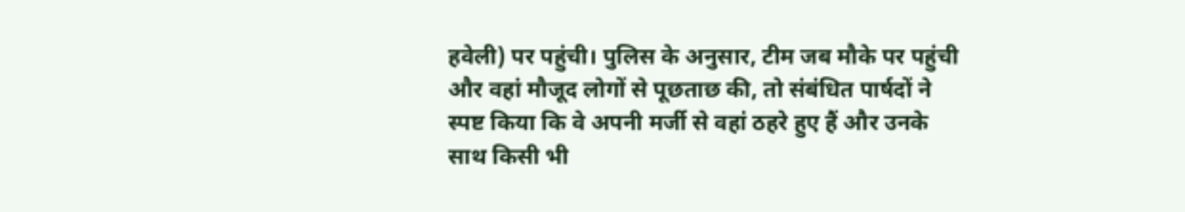हवेली) पर पहुंची। पुलिस के अनुसार, टीम जब मौके पर पहुंची और वहां मौजूद लोगों से पूछताछ की, तो संबंधित पार्षदों ने स्पष्ट किया कि वे अपनी मर्जी से वहां ठहरे हुए हैं और उनके साथ किसी भी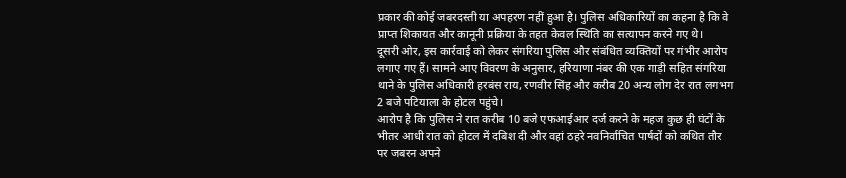प्रकार की कोई जबरदस्ती या अपहरण नहीं हुआ है। पुलिस अधिकारियों का कहना है कि वे प्राप्त शिकायत और कानूनी प्रक्रिया के तहत केवल स्थिति का सत्यापन करने गए थे।
दूसरी ओर, इस कार्रवाई को लेकर संगरिया पुलिस और संबंधित व्यक्तियों पर गंभीर आरोप लगाए गए हैं। सामने आए विवरण के अनुसार, हरियाणा नंबर की एक गाड़ी सहित संगरिया थाने के पुलिस अधिकारी हरबंस राय, रणवीर सिंह और करीब 20 अन्य लोग देर रात लगभग 2 बजे पटियाला के होटल पहुंचे।
आरोप है कि पुलिस ने रात करीब 10 बजे एफआईआर दर्ज करने के महज कुछ ही घंटों के भीतर आधी रात को होटल में दबिश दी और वहां ठहरे नवनिर्वाचित पार्षदों को कथित तौर पर जबरन अपने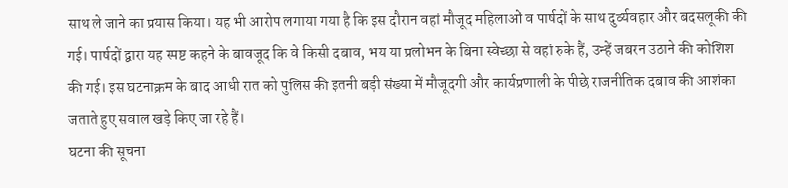साथ ले जाने का प्रयास किया। यह भी आरोप लगाया गया है कि इस दौरान वहां मौजूद महिलाओं व पार्षदों के साथ दुर्व्यवहार और बदसलूकी की गई। पार्षदों द्वारा यह स्पष्ट कहने के बावजूद कि वे किसी दबाव, भय या प्रलोभन के बिना स्वेच्छा से वहां रुके हैं, उन्हें जबरन उठाने की कोशिश की गई। इस घटनाक्रम के बाद आधी रात को पुलिस की इतनी बड़ी संख्या में मौजूदगी और कार्यप्रणाली के पीछे राजनीतिक दबाव की आशंका जताते हुए सवाल खड़े किए जा रहे हैं।
घटना की सूचना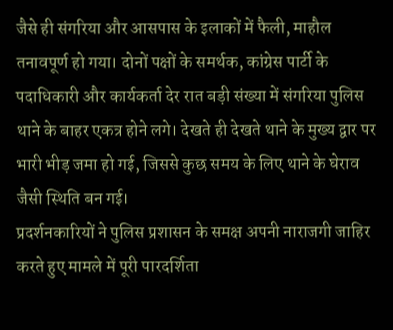जैसे ही संगरिया और आसपास के इलाकों में फैली, माहौल तनावपूर्ण हो गया। दोनों पक्षों के समर्थक, कांग्रेस पार्टी के पदाधिकारी और कार्यकर्ता देर रात बड़ी संख्या में संगरिया पुलिस थाने के बाहर एकत्र होने लगे। देखते ही देखते थाने के मुख्य द्वार पर भारी भीड़ जमा हो गई, जिससे कुछ समय के लिए थाने के घेराव जैसी स्थिति बन गई।
प्रदर्शनकारियों ने पुलिस प्रशासन के समक्ष अपनी नाराजगी जाहिर करते हुए मामले में पूरी पारदर्शिता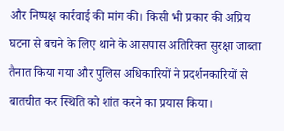और निष्पक्ष कार्रवाई की मांग की। किसी भी प्रकार की अप्रिय घटना से बचने के लिए थाने के आसपास अतिरिक्त सुरक्षा जाब्ता तैनात किया गया और पुलिस अधिकारियों ने प्रदर्शनकारियों से बातचीत कर स्थिति को शांत करने का प्रयास किया।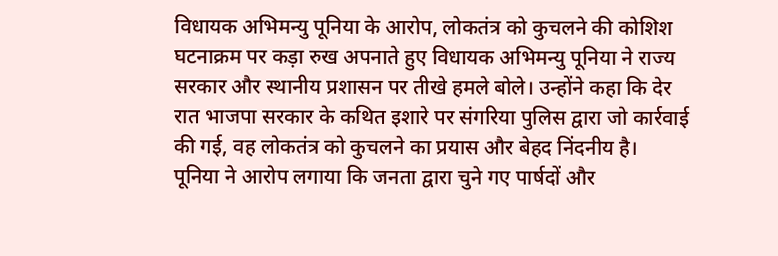विधायक अभिमन्यु पूनिया के आरोप, लोकतंत्र को कुचलने की कोशिश
घटनाक्रम पर कड़ा रुख अपनाते हुए विधायक अभिमन्यु पूनिया ने राज्य सरकार और स्थानीय प्रशासन पर तीखे हमले बोले। उन्होंने कहा कि देर रात भाजपा सरकार के कथित इशारे पर संगरिया पुलिस द्वारा जो कार्रवाई की गई, वह लोकतंत्र को कुचलने का प्रयास और बेहद निंदनीय है।
पूनिया ने आरोप लगाया कि जनता द्वारा चुने गए पार्षदों और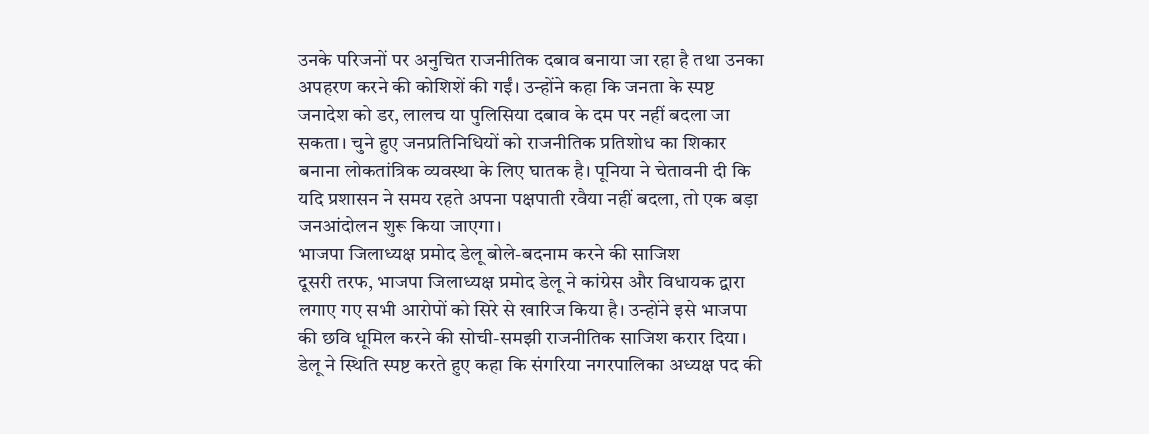उनके परिजनों पर अनुचित राजनीतिक दबाव बनाया जा रहा है तथा उनका अपहरण करने की कोशिशें की गईं। उन्होंने कहा कि जनता के स्पष्ट जनादेश को डर, लालच या पुलिसिया दबाव के दम पर नहीं बदला जा सकता। चुने हुए जनप्रतिनिधियों को राजनीतिक प्रतिशोध का शिकार बनाना लोकतांत्रिक व्यवस्था के लिए घातक है। पूनिया ने चेतावनी दी कि यदि प्रशासन ने समय रहते अपना पक्षपाती रवैया नहीं बदला, तो एक बड़ा जनआंदोलन शुरू किया जाएगा।
भाजपा जिलाध्यक्ष प्रमोद डेलू बोले-बदनाम करने की साजिश
दूसरी तरफ, भाजपा जिलाध्यक्ष प्रमोद डेलू ने कांग्रेस और विधायक द्वारा लगाए गए सभी आरोपों को सिरे से खारिज किया है। उन्होंने इसे भाजपा की छवि धूमिल करने की सोची-समझी राजनीतिक साजिश करार दिया। डेलू ने स्थिति स्पष्ट करते हुए कहा कि संगरिया नगरपालिका अध्यक्ष पद की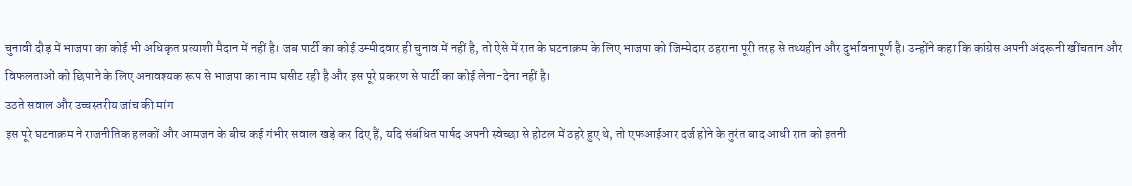चुनावी दौड़ में भाजपा का कोई भी अधिकृत प्रत्याशी मैदान में नहीं है। जब पार्टी का कोई उम्मीदवार ही चुनाव में नहीं है, तो ऐसे में रात के घटनाक्रम के लिए भाजपा को जिम्मेदार ठहराना पूरी तरह से तथ्यहीन और दुर्भावनापूर्ण है। उन्होंने कहा कि कांग्रेस अपनी अंदरूनी खींचतान और विफलताओं को छिपाने के लिए अनावश्यक रूप से भाजपा का नाम घसीट रही है और इस पूरे प्रकरण से पार्टी का कोई लेना-देना नहीं है।
उठते सवाल और उच्चस्तरीय जांच की मांग
इस पूरे घटनाक्रम ने राजनीतिक हलकों और आमजन के बीच कई गंभीर सवाल खड़े कर दिए हैं, यदि संबंधित पार्षद अपनी स्वेच्छा से होटल में ठहरे हुए थे, तो एफआईआर दर्ज होने के तुरंत बाद आधी रात को इतनी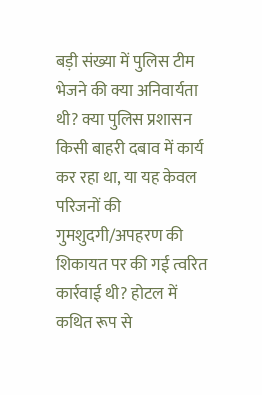बड़ी संख्या में पुलिस टीम भेजने की क्या अनिवार्यता थी? क्या पुलिस प्रशासन किसी बाहरी दबाव में कार्य कर रहा था, या यह केवल परिजनों की गुमशुदगी/अपहरण की शिकायत पर की गई त्वरित कार्रवाई थी? होटल में कथित रूप से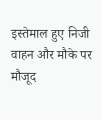इस्तेमाल हुए निजी वाहन और मौके पर मौजूद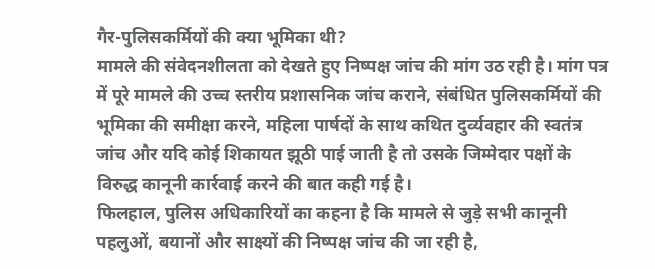गैर-पुलिसकर्मियों की क्या भूमिका थी?
मामले की संवेदनशीलता को देखते हुए निष्पक्ष जांच की मांग उठ रही है। मांग पत्र में पूरे मामले की उच्च स्तरीय प्रशासनिक जांच कराने, संबंधित पुलिसकर्मियों की भूमिका की समीक्षा करने, महिला पार्षदों के साथ कथित दुर्व्यवहार की स्वतंत्र जांच और यदि कोई शिकायत झूठी पाई जाती है तो उसके जिम्मेदार पक्षों के विरुद्ध कानूनी कार्रवाई करने की बात कही गई है।
फिलहाल, पुलिस अधिकारियों का कहना है कि मामले से जुड़े सभी कानूनी पहलुओं, बयानों और साक्ष्यों की निष्पक्ष जांच की जा रही है,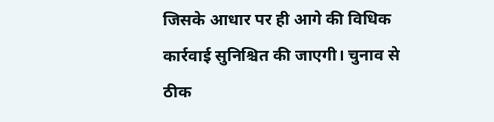जिसके आधार पर ही आगे की विधिक कार्रवाई सुनिश्चित की जाएगी। चुनाव से ठीक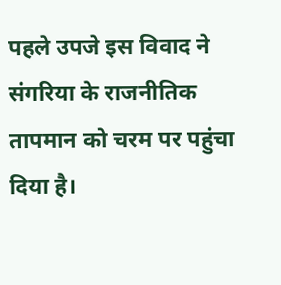पहले उपजे इस विवाद ने संगरिया के राजनीतिक तापमान को चरम पर पहुंचा दिया है।